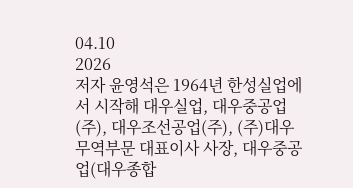04.10
2026
저자 윤영석은 1964년 한성실업에서 시작해 대우실업, 대우중공업(주), 대우조선공업(주), (주)대우 무역부문 대표이사 사장, 대우중공업(대우종합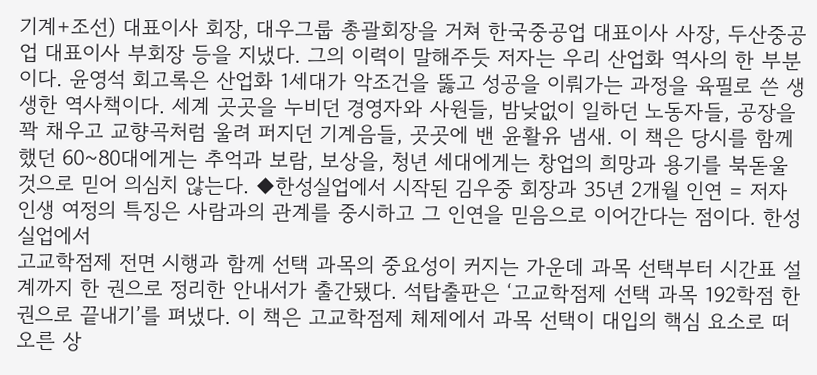기계+조선) 대표이사 회장, 대우그룹 총괄회장을 거쳐 한국중공업 대표이사 사장, 두산중공업 대표이사 부회장 등을 지냈다. 그의 이력이 말해주듯 저자는 우리 산업화 역사의 한 부분이다. 윤영석 회고록은 산업화 1세대가 악조건을 뚫고 성공을 이뤄가는 과정을 육필로 쓴 생생한 역사책이다. 세계 곳곳을 누비던 경영자와 사원들, 밤낮없이 일하던 노동자들, 공장을 꽉 채우고 교향곡처럼 울려 퍼지던 기계음들, 곳곳에 밴 윤활유 냄새. 이 책은 당시를 함께했던 60~80대에게는 추억과 보람, 보상을, 청년 세대에게는 창업의 희망과 용기를 북돋울 것으로 믿어 의심치 않는다. ◆한성실업에서 시작된 김우중 회장과 35년 2개월 인연 = 저자 인생 여정의 특징은 사람과의 관계를 중시하고 그 인연을 믿음으로 이어간다는 점이다. 한성실업에서
고교학점제 전면 시행과 함께 선택 과목의 중요성이 커지는 가운데 과목 선택부터 시간표 설계까지 한 권으로 정리한 안내서가 출간됐다. 석탑출판은 ‘고교학점제 선택 과목 192학점 한 권으로 끝내기’를 펴냈다. 이 책은 고교학점제 체제에서 과목 선택이 대입의 핵심 요소로 떠오른 상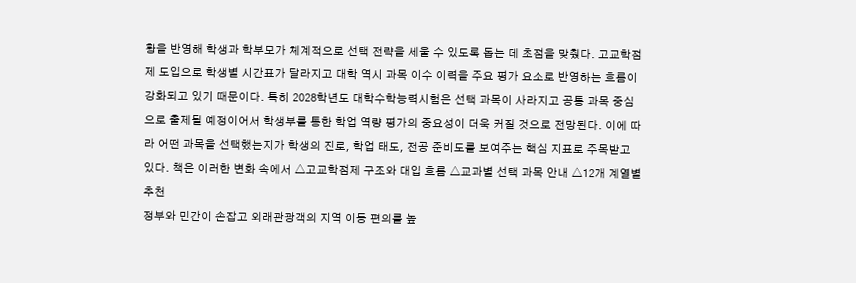황을 반영해 학생과 학부모가 체계적으로 선택 전략을 세울 수 있도록 돕는 데 초점을 맞췄다. 고교학점제 도입으로 학생별 시간표가 달라지고 대학 역시 과목 이수 이력을 주요 평가 요소로 반영하는 흐름이 강화되고 있기 때문이다. 특히 2028학년도 대학수학능력시험은 선택 과목이 사라지고 공통 과목 중심으로 출제될 예정이어서 학생부를 통한 학업 역량 평가의 중요성이 더욱 커질 것으로 전망된다. 이에 따라 어떤 과목을 선택했는지가 학생의 진로, 학업 태도, 전공 준비도를 보여주는 핵심 지표로 주목받고 있다. 책은 이러한 변화 속에서 △고교학점제 구조와 대입 흐름 △교과별 선택 과목 안내 △12개 계열별 추천
정부와 민간이 손잡고 외래관광객의 지역 이동 편의를 높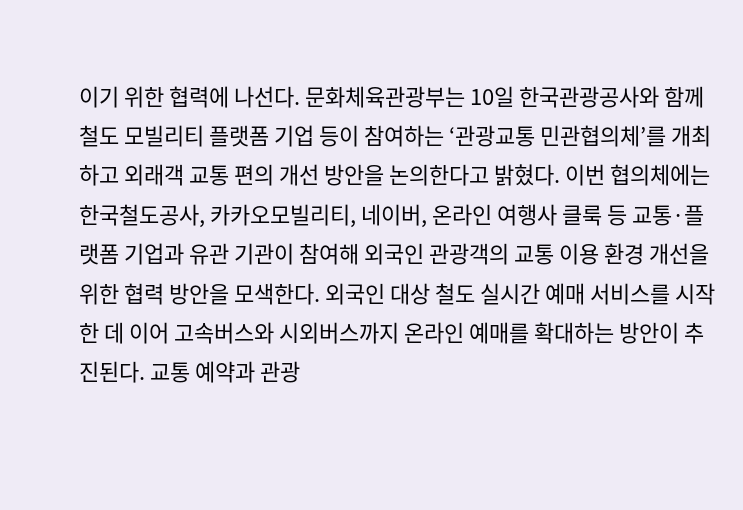이기 위한 협력에 나선다. 문화체육관광부는 10일 한국관광공사와 함께 철도 모빌리티 플랫폼 기업 등이 참여하는 ‘관광교통 민관협의체’를 개최하고 외래객 교통 편의 개선 방안을 논의한다고 밝혔다. 이번 협의체에는 한국철도공사, 카카오모빌리티, 네이버, 온라인 여행사 클룩 등 교통·플랫폼 기업과 유관 기관이 참여해 외국인 관광객의 교통 이용 환경 개선을 위한 협력 방안을 모색한다. 외국인 대상 철도 실시간 예매 서비스를 시작한 데 이어 고속버스와 시외버스까지 온라인 예매를 확대하는 방안이 추진된다. 교통 예약과 관광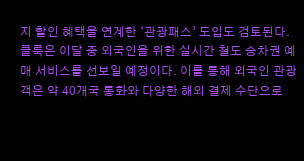지 할인 혜택을 연계한 ‘관광패스’ 도입도 검토된다. 클룩은 이달 중 외국인을 위한 실시간 철도 승차권 예매 서비스를 선보일 예정이다. 이를 통해 외국인 관광객은 약 40개국 통화와 다양한 해외 결제 수단으로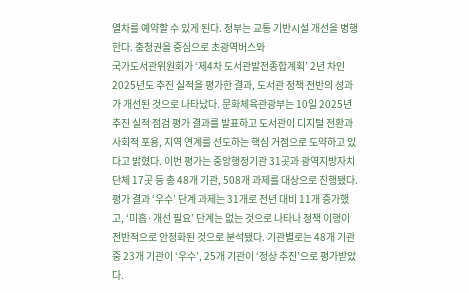열차를 예약할 수 있게 된다. 정부는 교통 기반시설 개선을 병행한다. 충청권을 중심으로 초광역버스와
국가도서관위원회가 ‘제4차 도서관발전종합계획’ 2년 차인 2025년도 추진 실적을 평가한 결과, 도서관 정책 전반의 성과가 개선된 것으로 나타났다. 문화체육관광부는 10일 2025년 추진 실적 점검 평가 결과를 발표하고 도서관이 디지털 전환과 사회적 포용, 지역 연계를 선도하는 핵심 거점으로 도약하고 있다고 밝혔다. 이번 평가는 중앙행정기관 31곳과 광역지방자치단체 17곳 등 총 48개 기관, 508개 과제를 대상으로 진행됐다. 평가 결과 ‘우수’ 단계 과제는 31개로 전년 대비 11개 증가했고, ‘미흡·개선 필요’ 단계는 없는 것으로 나타나 정책 이행이 전반적으로 안정화된 것으로 분석됐다. 기관별로는 48개 기관 중 23개 기관이 ‘우수’, 25개 기관이 ‘정상 추진’으로 평가받았다.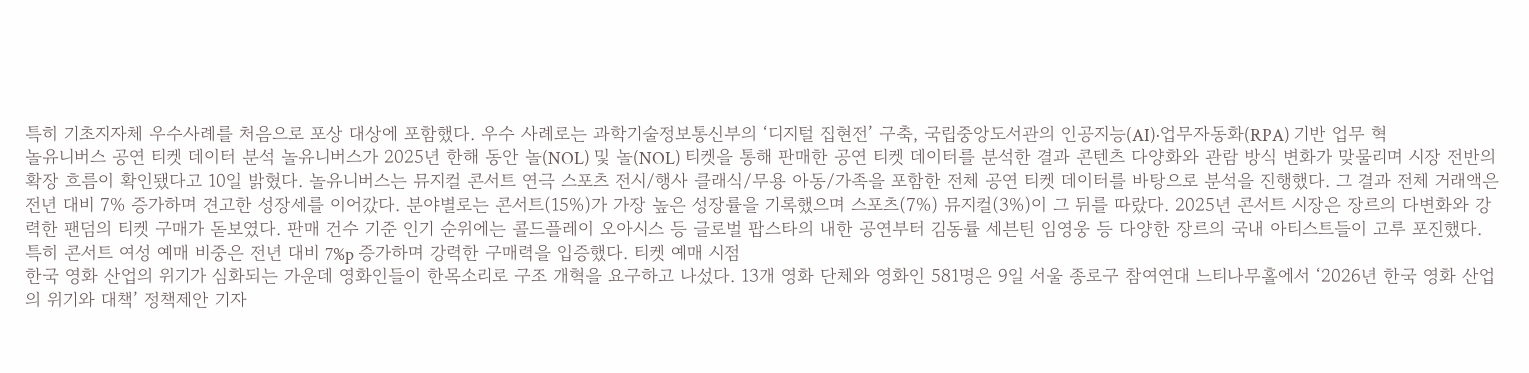특히 기초지자체 우수사례를 처음으로 포상 대상에 포함했다. 우수 사례로는 과학기술정보통신부의 ‘디지털 집현전’ 구축, 국립중앙도서관의 인공지능(AI)·업무자동화(RPA) 기반 업무 혁
놀유니버스 공연 티켓 데이터 분석 놀유니버스가 2025년 한해 동안 놀(NOL) 및 놀(NOL) 티켓을 통해 판매한 공연 티켓 데이터를 분석한 결과 콘텐츠 다양화와 관람 방식 변화가 맞물리며 시장 전반의 확장 흐름이 확인됐다고 10일 밝혔다. 놀유니버스는 뮤지컬 콘서트 연극 스포츠 전시/행사 클래식/무용 아동/가족을 포함한 전체 공연 티켓 데이터를 바탕으로 분석을 진행했다. 그 결과 전체 거래액은 전년 대비 7% 증가하며 견고한 성장세를 이어갔다. 분야별로는 콘서트(15%)가 가장 높은 성장률을 기록했으며 스포츠(7%) 뮤지컬(3%)이 그 뒤를 따랐다. 2025년 콘서트 시장은 장르의 다변화와 강력한 팬덤의 티켓 구매가 돋보였다. 판매 건수 기준 인기 순위에는 콜드플레이 오아시스 등 글로벌 팝스타의 내한 공연부터 김동률 세븐틴 임영웅 등 다양한 장르의 국내 아티스트들이 고루 포진했다. 특히 콘서트 여성 예매 비중은 전년 대비 7%p 증가하며 강력한 구매력을 입증했다. 티켓 예매 시점
한국 영화 산업의 위기가 심화되는 가운데 영화인들이 한목소리로 구조 개혁을 요구하고 나섰다. 13개 영화 단체와 영화인 581명은 9일 서울 종로구 참여연대 느티나무홀에서 ‘2026년 한국 영화 산업의 위기와 대책’ 정책제안 기자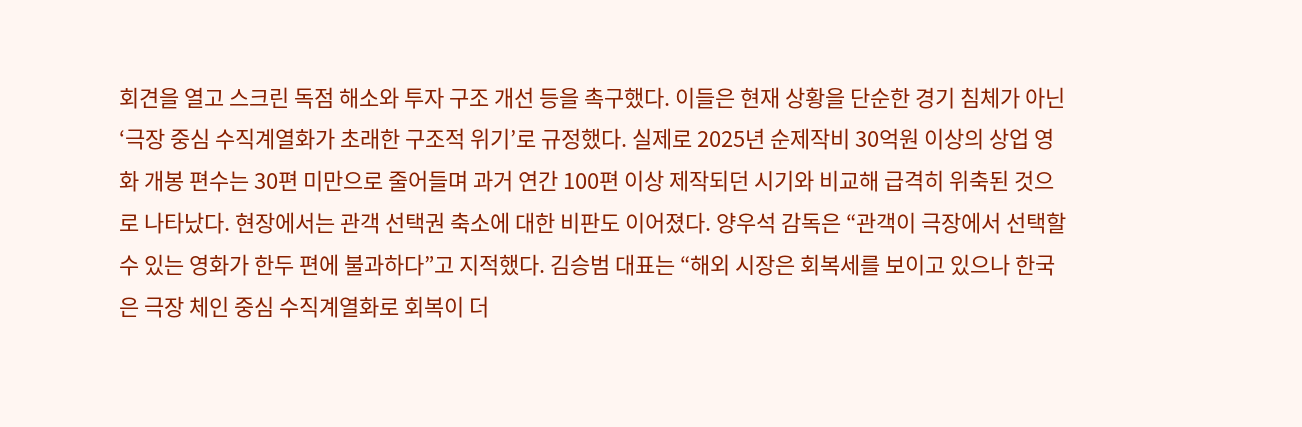회견을 열고 스크린 독점 해소와 투자 구조 개선 등을 촉구했다. 이들은 현재 상황을 단순한 경기 침체가 아닌 ‘극장 중심 수직계열화가 초래한 구조적 위기’로 규정했다. 실제로 2025년 순제작비 30억원 이상의 상업 영화 개봉 편수는 30편 미만으로 줄어들며 과거 연간 100편 이상 제작되던 시기와 비교해 급격히 위축된 것으로 나타났다. 현장에서는 관객 선택권 축소에 대한 비판도 이어졌다. 양우석 감독은 “관객이 극장에서 선택할 수 있는 영화가 한두 편에 불과하다”고 지적했다. 김승범 대표는 “해외 시장은 회복세를 보이고 있으나 한국은 극장 체인 중심 수직계열화로 회복이 더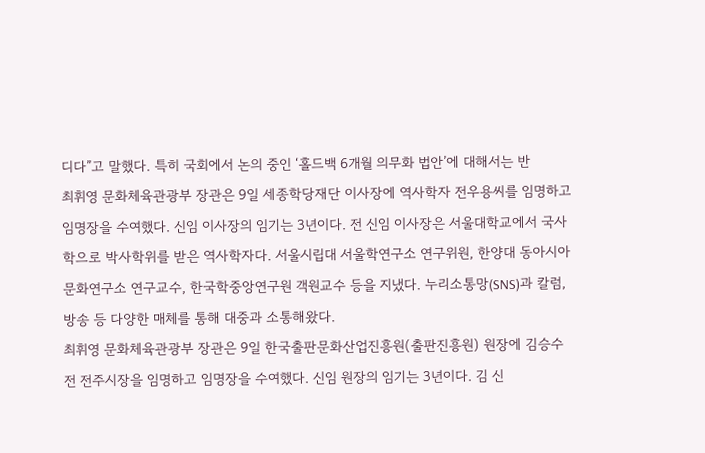디다”고 말했다. 특히 국회에서 논의 중인 ‘홀드백 6개월 의무화 법안’에 대해서는 반
최휘영 문화체육관광부 장관은 9일 세종학당재단 이사장에 역사학자 전우용씨를 임명하고 임명장을 수여했다. 신임 이사장의 임기는 3년이다. 전 신임 이사장은 서울대학교에서 국사학으로 박사학위를 받은 역사학자다. 서울시립대 서울학연구소 연구위원, 한양대 동아시아문화연구소 연구교수, 한국학중앙연구원 객원교수 등을 지냈다. 누리소통망(SNS)과 칼럼, 방송 등 다양한 매체를 통해 대중과 소통해왔다.
최휘영 문화체육관광부 장관은 9일 한국출판문화산업진흥원(출판진흥원) 원장에 김승수 전 전주시장을 임명하고 임명장을 수여했다. 신임 원장의 임기는 3년이다. 김 신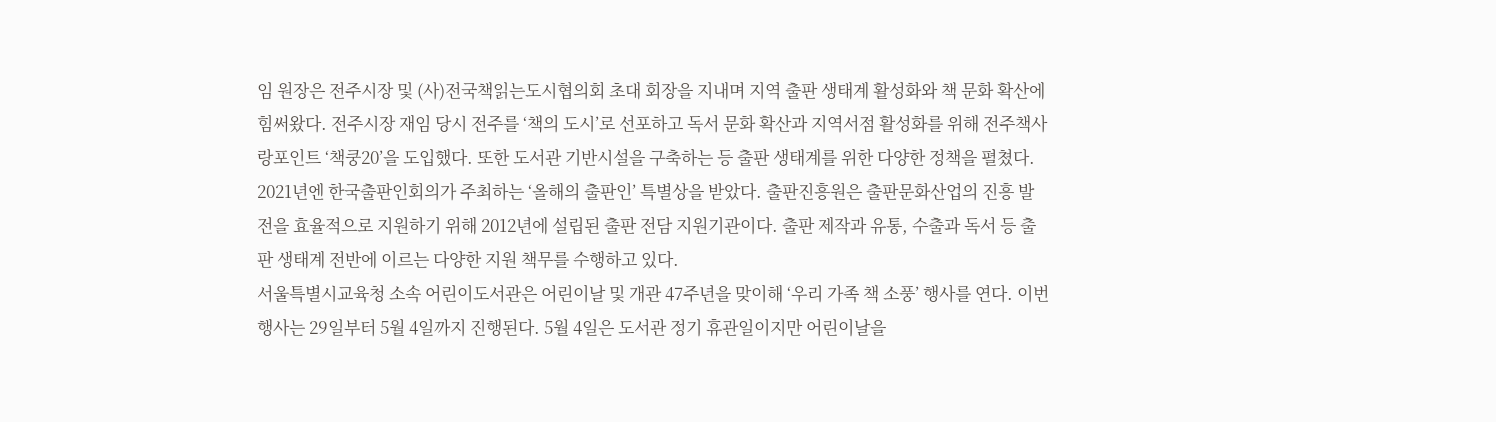임 원장은 전주시장 및 (사)전국책읽는도시협의회 초대 회장을 지내며 지역 출판 생태계 활성화와 책 문화 확산에 힘써왔다. 전주시장 재임 당시 전주를 ‘책의 도시’로 선포하고 독서 문화 확산과 지역서점 활성화를 위해 전주책사랑포인트 ‘책쿵20’을 도입했다. 또한 도서관 기반시설을 구축하는 등 출판 생태계를 위한 다양한 정책을 펼쳤다. 2021년엔 한국출판인회의가 주최하는 ‘올해의 출판인’ 특별상을 받았다. 출판진흥원은 출판문화산업의 진흥 발전을 효율적으로 지원하기 위해 2012년에 설립된 출판 전담 지원기관이다. 출판 제작과 유통, 수출과 독서 등 출판 생태계 전반에 이르는 다양한 지원 책무를 수행하고 있다.
서울특별시교육청 소속 어린이도서관은 어린이날 및 개관 47주년을 맞이해 ‘우리 가족 책 소풍’ 행사를 연다. 이번 행사는 29일부터 5월 4일까지 진행된다. 5월 4일은 도서관 정기 휴관일이지만 어린이날을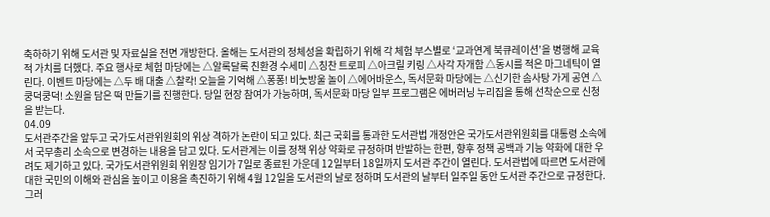축하하기 위해 도서관 및 자료실을 전면 개방한다. 올해는 도서관의 정체성을 확립하기 위해 각 체험 부스별로 ‘교과연계 북큐레이션’을 병행해 교육적 가치를 더했다. 주요 행사로 체험 마당에는 △알록달록 친환경 수세미 △칭찬 트로피 △아크릴 키링 △사각 자개함 △동시를 적은 마그네틱이 열린다. 이벤트 마당에는 △두 배 대출 △찰칵! 오늘을 기억해 △퐁퐁! 비눗방울 놀이 △에어바운스, 독서문화 마당에는 △신기한 솜사탕 가게 공연 △쿵덕쿵덕! 소원을 담은 떡 만들기를 진행한다. 당일 현장 참여가 가능하며, 독서문화 마당 일부 프로그램은 에버러닝 누리집을 통해 선착순으로 신청을 받는다.
04.09
도서관주간을 앞두고 국가도서관위원회의 위상 격하가 논란이 되고 있다. 최근 국회를 통과한 도서관법 개정안은 국가도서관위원회를 대통령 소속에서 국무총리 소속으로 변경하는 내용을 담고 있다. 도서관계는 이를 정책 위상 약화로 규정하며 반발하는 한편, 향후 정책 공백과 기능 약화에 대한 우려도 제기하고 있다. 국가도서관위원회 위원장 임기가 7일로 종료된 가운데 12일부터 18일까지 도서관 주간이 열린다. 도서관법에 따르면 도서관에 대한 국민의 이해와 관심을 높이고 이용을 촉진하기 위해 4월 12일을 도서관의 날로 정하며 도서관의 날부터 일주일 동안 도서관 주간으로 규정한다. 그러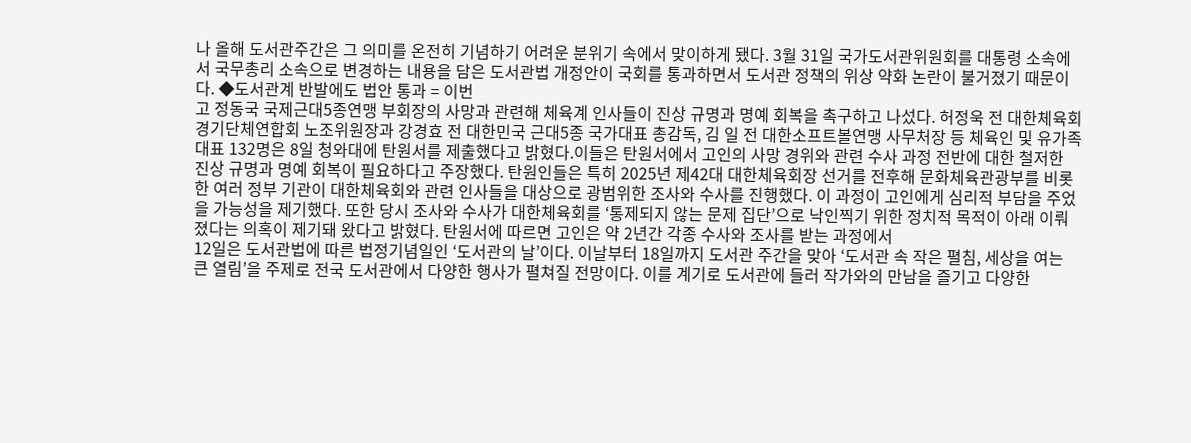나 올해 도서관주간은 그 의미를 온전히 기념하기 어려운 분위기 속에서 맞이하게 됐다. 3월 31일 국가도서관위원회를 대통령 소속에서 국무총리 소속으로 변경하는 내용을 담은 도서관법 개정안이 국회를 통과하면서 도서관 정책의 위상 약화 논란이 불거졌기 때문이다. ◆도서관계 반발에도 법안 통과 = 이번
고 정동국 국제근대5종연맹 부회장의 사망과 관련해 체육계 인사들이 진상 규명과 명예 회복을 촉구하고 나섰다. 허정욱 전 대한체육회 경기단체연합회 노조위원장과 강경효 전 대한민국 근대5종 국가대표 총감독, 김 일 전 대한소프트볼연맹 사무처장 등 체육인 및 유가족 대표 132명은 8일 청와대에 탄원서를 제출했다고 밝혔다.이들은 탄원서에서 고인의 사망 경위와 관련 수사 과정 전반에 대한 철저한 진상 규명과 명예 회복이 필요하다고 주장했다. 탄원인들은 특히 2025년 제42대 대한체육회장 선거를 전후해 문화체육관광부를 비롯한 여러 정부 기관이 대한체육회와 관련 인사들을 대상으로 광범위한 조사와 수사를 진행했다. 이 과정이 고인에게 심리적 부담을 주었을 가능성을 제기했다. 또한 당시 조사와 수사가 대한체육회를 ‘통제되지 않는 문제 집단’으로 낙인찍기 위한 정치적 목적이 아래 이뤄졌다는 의혹이 제기돼 왔다고 밝혔다. 탄원서에 따르면 고인은 약 2년간 각종 수사와 조사를 받는 과정에서
12일은 도서관법에 따른 법정기념일인 ‘도서관의 날’이다. 이날부터 18일까지 도서관 주간을 맞아 ‘도서관 속 작은 펼침, 세상을 여는 큰 열림’을 주제로 전국 도서관에서 다양한 행사가 펼쳐질 전망이다. 이를 계기로 도서관에 들러 작가와의 만남을 즐기고 다양한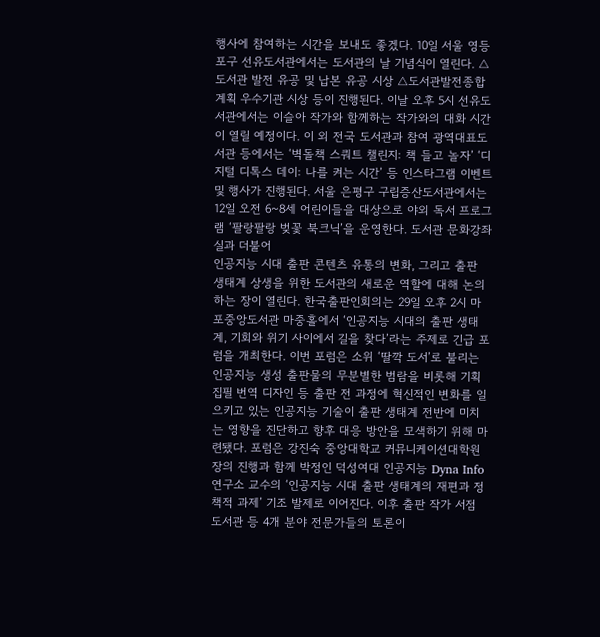행사에 참여하는 시간을 보내도 좋겠다. 10일 서울 영등포구 선유도서관에서는 도서관의 날 기념식이 열린다. △도서관 발전 유공 및 납본 유공 시상 △도서관발전종합계획 우수기관 시상 등이 진행된다. 이날 오후 5시 선유도서관에서는 이슬아 작가와 함께하는 작가와의 대화 시간이 열릴 예정이다. 이 외 전국 도서관과 참여 광역대표도서관 등에서는 ‘벽돌책 스쿼트 챌린지: 책 들고 놀자’ ‘디지털 디톡스 데이: 나를 켜는 시간’ 등 인스타그램 이벤트 및 행사가 진행된다. 서울 은평구 구립증산도서관에서는 12일 오전 6~8세 어린이들을 대상으로 야외 독서 프로그램 ‘팔랑팔랑 벚꽃 북크닉’을 운영한다. 도서관 문화강좌실과 더불어
인공지능 시대 출판 콘텐츠 유통의 변화, 그리고 출판 생태계 상생을 위한 도서관의 새로운 역할에 대해 논의하는 장이 열린다. 한국출판인회의는 29일 오후 2시 마포중앙도서관 마중홀에서 ‘인공지능 시대의 출판 생태계, 기회와 위기 사이에서 길을 찾다’라는 주제로 긴급 포럼을 개최한다. 이번 포럼은 소위 ‘딸깍 도서’로 불리는 인공지능 생성 출판물의 무분별한 범람을 비롯해 기획 집필 번역 디자인 등 출판 전 과정에 혁신적인 변화를 일으키고 있는 인공지능 기술이 출판 생태계 전반에 미치는 영향을 진단하고 향후 대응 방안을 모색하기 위해 마련됐다. 포럼은 강진숙 중앙대학교 커뮤니케이션대학원장의 진행과 함께 박정인 덕성여대 인공지능 Dyna Info 연구소 교수의 ‘인공지능 시대 출판 생태계의 재편과 정책적 과제’ 기조 발제로 이어진다. 이후 출판 작가 서점 도서관 등 4개 분야 전문가들의 토론이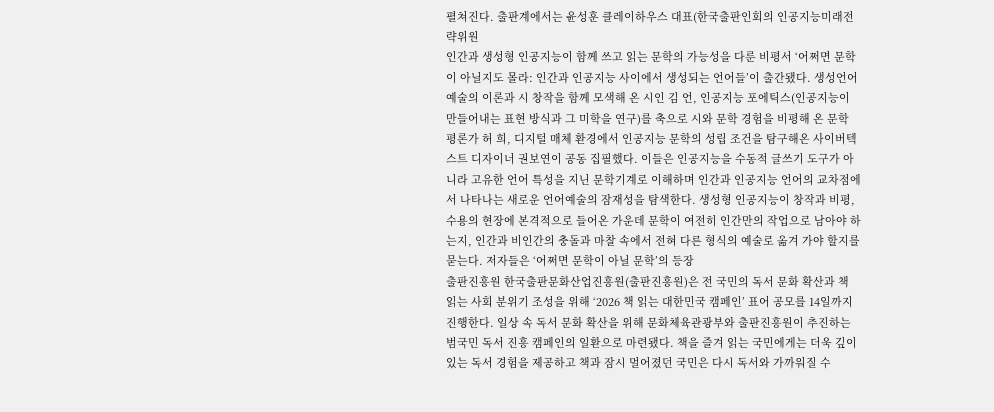펼쳐진다. 출판계에서는 윤성훈 클레이하우스 대표(한국출판인회의 인공지능미래전략위원
인간과 생성형 인공지능이 함께 쓰고 읽는 문학의 가능성을 다룬 비평서 ‘어쩌면 문학이 아닐지도 몰라: 인간과 인공지능 사이에서 생성되는 언어들’이 출간됐다. 생성언어예술의 이론과 시 창작을 함께 모색해 온 시인 김 언, 인공지능 포에틱스(인공지능이 만들어내는 표현 방식과 그 미학을 연구)를 축으로 시와 문학 경험을 비평해 온 문학 평론가 허 희, 디지털 매체 환경에서 인공지능 문학의 성립 조건을 탐구해온 사이버텍스트 디자이너 권보연이 공동 집필했다. 이들은 인공지능을 수동적 글쓰기 도구가 아니라 고유한 언어 특성을 지닌 문학기계로 이해하며 인간과 인공지능 언어의 교차점에서 나타나는 새로운 언어예술의 잠재성을 탐색한다. 생성형 인공지능이 창작과 비평, 수용의 현장에 본격적으로 들어온 가운데 문학이 여전히 인간만의 작업으로 남아야 하는지, 인간과 비인간의 충돌과 마찰 속에서 전혀 다른 형식의 예술로 옮겨 가야 할지를 묻는다. 저자들은 ‘어쩌면 문학이 아닐 문학’의 등장
출판진흥원 한국출판문화산업진흥원(출판진흥원)은 전 국민의 독서 문화 확산과 책 읽는 사회 분위기 조성을 위해 ‘2026 책 읽는 대한민국 캠페인’ 표어 공모를 14일까지 진행한다. 일상 속 독서 문화 확산을 위해 문화체육관광부와 출판진흥원이 추진하는 범국민 독서 진흥 캠페인의 일환으로 마련됐다. 책을 즐겨 읽는 국민에게는 더욱 깊이 있는 독서 경험을 제공하고 책과 잠시 멀어졌던 국민은 다시 독서와 가까워질 수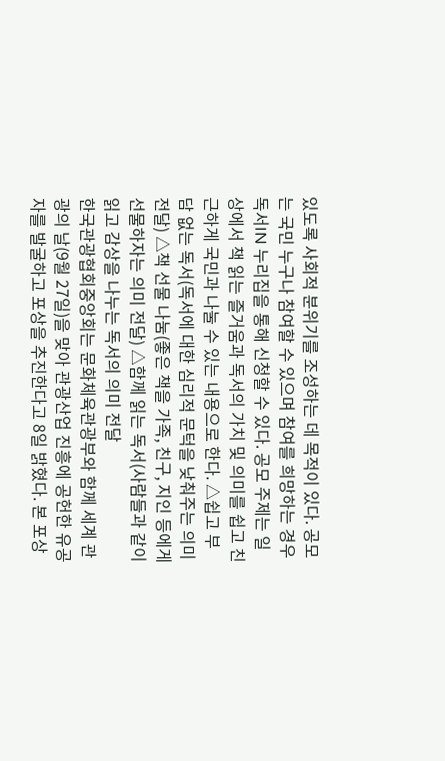있도록 사회적 분위기를 조성하는 데 목적이 있다. 공모는 국민 누구나 참여할 수 있으며 참여를 희망하는 경우 독서IN 누리집을 통해 신청할 수 있다. 공모 주제는 일상에서 책 읽는 즐거움과 독서의 가치 및 의미를 쉽고 친근하게 국민과 나눌 수 있는 내용으로 한다. △쉽고 부담 없는 독서(독서에 대한 심리적 문턱을 낮춰주는 의미 전달) △책 선물 나눔(좋은 책을 가족, 친구, 지인 등에게 선물하자는 의미 전달) △함께 읽는 독서(사람들과 같이 읽고 감상을 나누는 독서의 의미 전달
한국관광협회중앙회는 문화체육관광부와 함께 세계 관광의 날(9월 27일)을 맞아 관광산업 진흥에 공헌한 유공자를 발굴하고 포상을 추진한다고 8일 밝혔다. 본 포상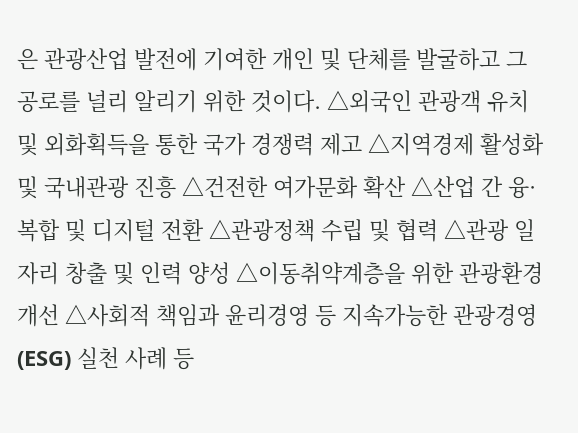은 관광산업 발전에 기여한 개인 및 단체를 발굴하고 그 공로를 널리 알리기 위한 것이다. △외국인 관광객 유치 및 외화획득을 통한 국가 경쟁력 제고 △지역경제 활성화 및 국내관광 진흥 △건전한 여가문화 확산 △산업 간 융·복합 및 디지털 전환 △관광정책 수립 및 협력 △관광 일자리 창출 및 인력 양성 △이동취약계층을 위한 관광환경 개선 △사회적 책임과 윤리경영 등 지속가능한 관광경영(ESG) 실천 사례 등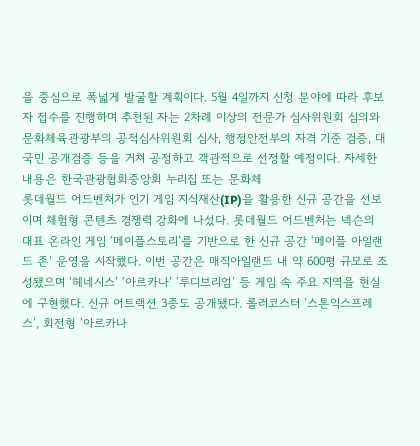을 중심으로 폭넓게 발굴할 계획이다. 5월 4일까지 신청 분야에 따라 후보자 접수를 진행하며 추천된 자는 2차례 이상의 전문가 심사위원회 심의와 문화체육관광부의 공적심사위원회 심사, 행정안전부의 자격 기준 검증, 대국민 공개검증 등을 거쳐 공정하고 객관적으로 선정할 예정이다. 자세한 내용은 한국관광협회중앙회 누리집 또는 문화체
롯데월드 어드벤처가 인기 게임 지식재산(IP)을 활용한 신규 공간을 선보이며 체험형 콘텐츠 경쟁력 강화에 나섰다. 롯데월드 어드벤처는 넥슨의 대표 온라인 게임 ‘메이플스토리’를 기반으로 한 신규 공간 ‘메이플 아일랜드 존’ 운영을 시작했다. 이번 공간은 매직아일랜드 내 약 600평 규모로 조성됐으며 ‘헤네시스’ ‘아르카나’ ‘루디브리엄’ 등 게임 속 주요 지역을 현실에 구현했다. 신규 어트랙션 3종도 공개됐다. 롤러코스터 ‘스톤익스프레스’, 회전형 ‘아르카나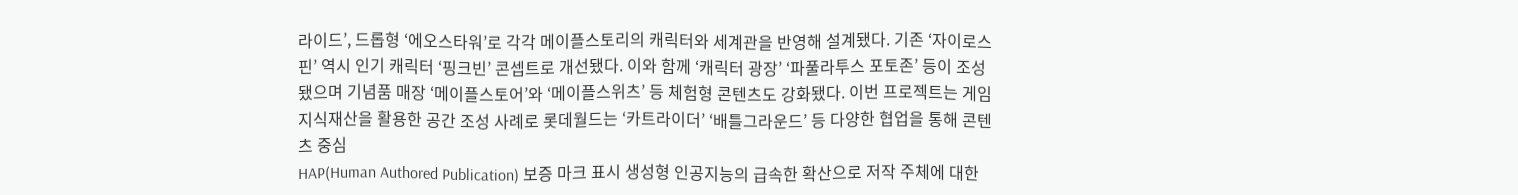라이드’, 드롭형 ‘에오스타워’로 각각 메이플스토리의 캐릭터와 세계관을 반영해 설계됐다. 기존 ‘자이로스핀’ 역시 인기 캐릭터 ‘핑크빈’ 콘셉트로 개선됐다. 이와 함께 ‘캐릭터 광장’ ‘파풀라투스 포토존’ 등이 조성됐으며 기념품 매장 ‘메이플스토어’와 ‘메이플스위츠’ 등 체험형 콘텐츠도 강화됐다. 이번 프로젝트는 게임 지식재산을 활용한 공간 조성 사례로 롯데월드는 ‘카트라이더’ ‘배틀그라운드’ 등 다양한 협업을 통해 콘텐츠 중심
HAP(Human Authored Publication) 보증 마크 표시 생성형 인공지능의 급속한 확산으로 저작 주체에 대한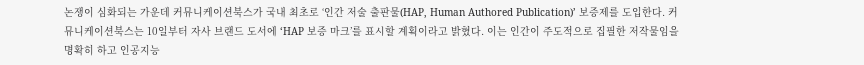논쟁이 심화되는 가운데 커뮤니케이션북스가 국내 최초로 ‘인간 저술 출판물(HAP, Human Authored Publication)’ 보증제를 도입한다. 커뮤니케이션북스는 10일부터 자사 브랜드 도서에 ‘HAP 보증 마크’를 표시할 계획이라고 밝혔다. 이는 인간이 주도적으로 집필한 저작물임을 명확히 하고 인공지능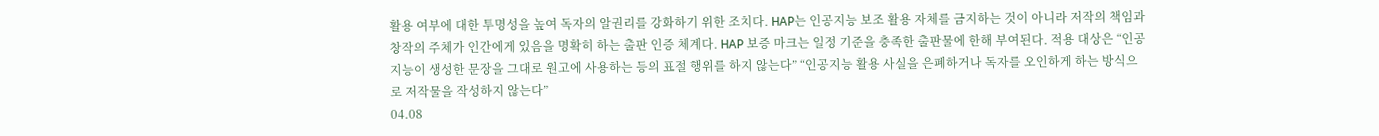활용 여부에 대한 투명성을 높여 독자의 알권리를 강화하기 위한 조치다. HAP는 인공지능 보조 활용 자체를 금지하는 것이 아니라 저작의 책임과 창작의 주체가 인간에게 있음을 명확히 하는 출판 인증 체계다. HAP 보증 마크는 일정 기준을 충족한 출판물에 한해 부여된다. 적용 대상은 “인공지능이 생성한 문장을 그대로 원고에 사용하는 등의 표절 행위를 하지 않는다” “인공지능 활용 사실을 은폐하거나 독자를 오인하게 하는 방식으로 저작물을 작성하지 않는다”
04.08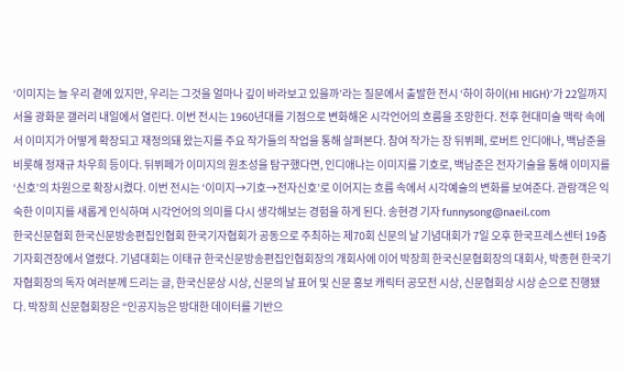‘이미지는 늘 우리 곁에 있지만, 우리는 그것을 얼마나 깊이 바라보고 있을까’라는 질문에서 출발한 전시 ‘하이 하이(HI HIGH)’가 22일까지 서울 광화문 갤러리 내일에서 열린다. 이번 전시는 1960년대를 기점으로 변화해온 시각언어의 흐름을 조망한다. 전후 현대미술 맥락 속에서 이미지가 어떻게 확장되고 재정의돼 왔는지를 주요 작가들의 작업을 통해 살펴본다. 참여 작가는 장 뒤뷔페, 로버트 인디애나, 백남준을 비롯해 정재규 차우희 등이다. 뒤뷔페가 이미지의 원초성을 탐구했다면, 인디애나는 이미지를 기호로, 백남준은 전자기술을 통해 이미지를 ‘신호’의 차원으로 확장시켰다. 이번 전시는 ‘이미지→기호→전자신호’로 이어지는 흐름 속에서 시각예술의 변화를 보여준다. 관람객은 익숙한 이미지를 새롭게 인식하며 시각언어의 의미를 다시 생각해보는 경험을 하게 된다. 송현경 기자 funnysong@naeil.com
한국신문협회 한국신문방송편집인협회 한국기자협회가 공동으로 주최하는 제70회 신문의 날 기념대회가 7일 오후 한국프레스센터 19층 기자회견장에서 열렸다. 기념대회는 이태규 한국신문방송편집인협회장의 개회사에 이어 박장희 한국신문협회장의 대회사, 박종현 한국기자협회장의 독자 여러분께 드리는 글, 한국신문상 시상, 신문의 날 표어 및 신문 홍보 캐릭터 공모전 시상, 신문협회상 시상 순으로 진행됐다. 박장희 신문협회장은 “인공지능은 방대한 데이터를 기반으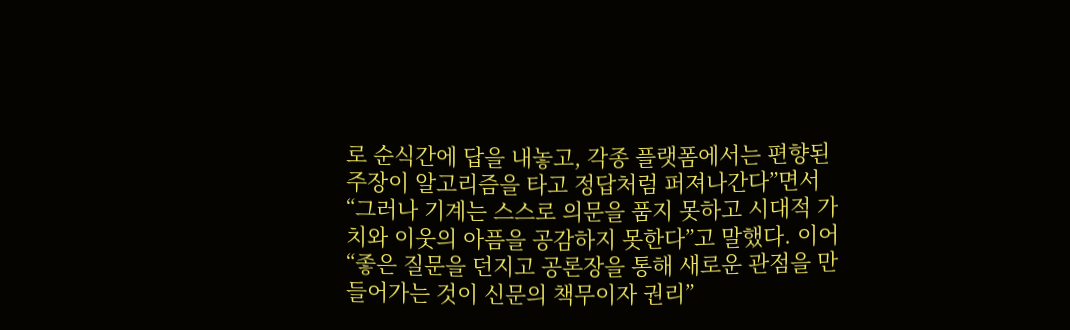로 순식간에 답을 내놓고, 각종 플랫폼에서는 편향된 주장이 알고리즘을 타고 정답처럼 퍼져나간다”면서 “그러나 기계는 스스로 의문을 품지 못하고 시대적 가치와 이웃의 아픔을 공감하지 못한다”고 말했다. 이어 “좋은 질문을 던지고 공론장을 통해 새로운 관점을 만들어가는 것이 신문의 책무이자 권리”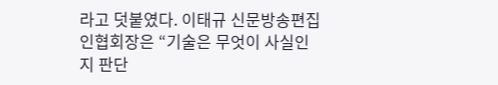라고 덧붙였다. 이태규 신문방송편집인협회장은 “기술은 무엇이 사실인지 판단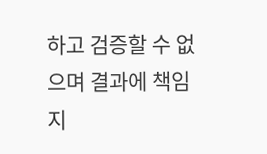하고 검증할 수 없으며 결과에 책임지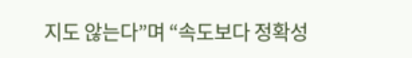지도 않는다”며 “속도보다 정확성